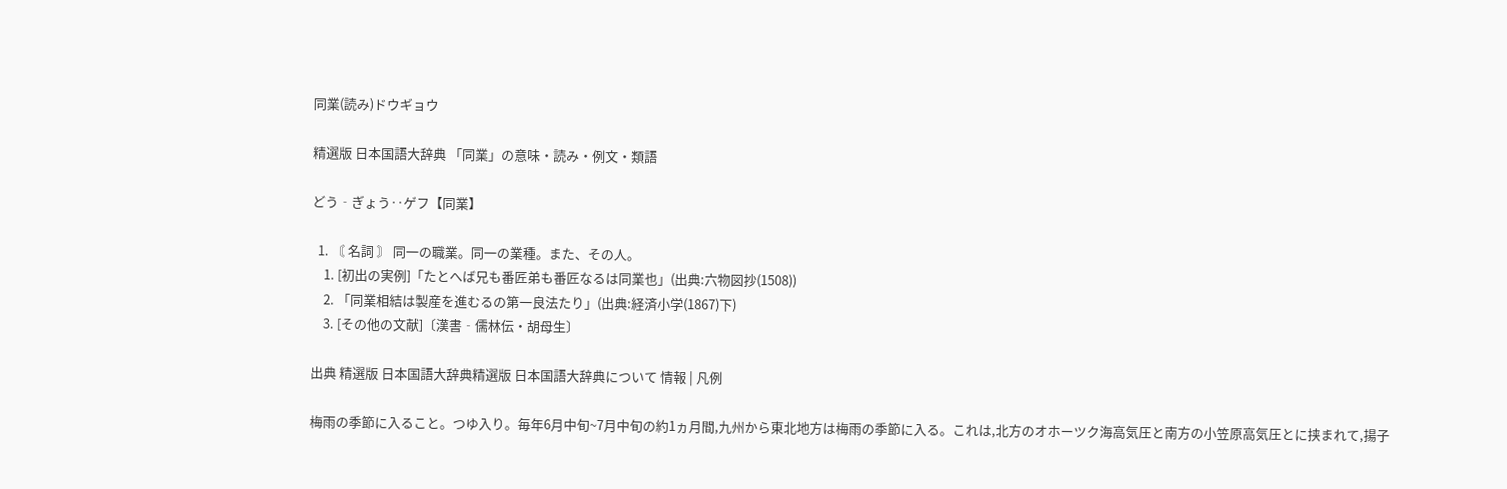同業(読み)ドウギョウ

精選版 日本国語大辞典 「同業」の意味・読み・例文・類語

どう‐ぎょう‥ゲフ【同業】

  1. 〘 名詞 〙 同一の職業。同一の業種。また、その人。
    1. [初出の実例]「たとへば兄も番匠弟も番匠なるは同業也」(出典:六物図抄(1508))
    2. 「同業相結は製産を進むるの第一良法たり」(出典:経済小学(1867)下)
    3. [その他の文献]〔漢書‐儒林伝・胡母生〕

出典 精選版 日本国語大辞典精選版 日本国語大辞典について 情報 | 凡例

梅雨の季節に入ること。つゆ入り。毎年6月中旬~7月中旬の約1ヵ月間,九州から東北地方は梅雨の季節に入る。これは,北方のオホーツク海高気圧と南方の小笠原高気圧とに挟まれて,揚子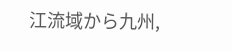江流域から九州,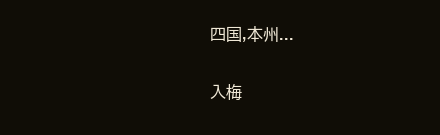四国,本州...

入梅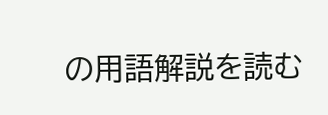の用語解説を読む